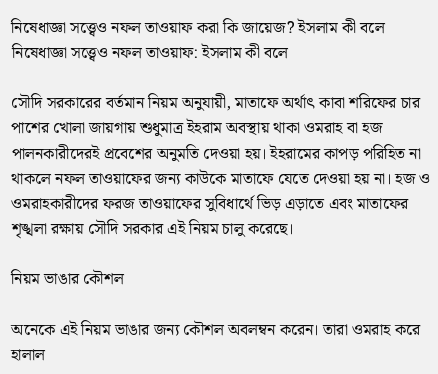নিষেধাজ্ঞা সত্ত্বেও নফল তাওয়াফ করা কি জায়েজ? ইসলাম কী বলে
নিষেধাজ্ঞা সত্ত্বেও নফল তাওয়াফ: ইসলাম কী বলে

সৌদি সরকারের বর্তমান নিয়ম অনুযায়ী, মাতাফে অর্থাৎ কাবা শরিফের চার পাশের খোলা জায়গায় শুধুমাত্র ইহরাম অবস্থায় থাকা ওমরাহ বা হজ পালনকারীদেরই প্রবেশের অনুমতি দেওয়া হয়। ইহরামের কাপড় পরিহিত না থাকলে নফল তাওয়াফের জন্য কাউকে মাতাফে যেতে দেওয়া হয় না। হজ ও ওমরাহকারীদের ফরজ তাওয়াফের সুবিধার্থে ভিড় এড়াতে এবং মাতাফের শৃঙ্খলা রক্ষায় সৌদি সরকার এই নিয়ম চালু করেছে।

নিয়ম ভাঙার কৌশল

অনেকে এই নিয়ম ভাঙার জন্য কৌশল অবলম্বন করেন। তারা ওমরাহ করে হালাল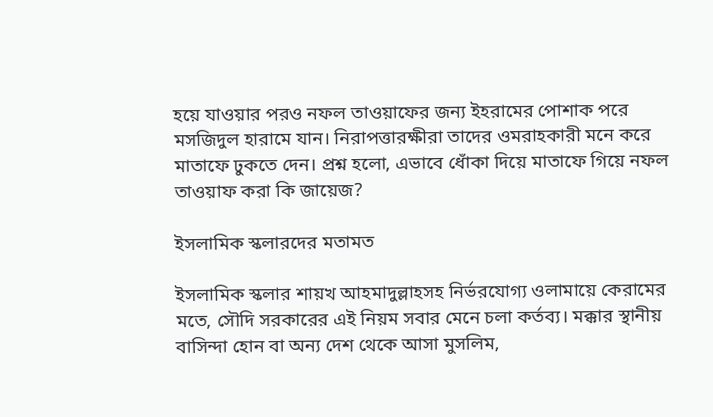হয়ে যাওয়ার পরও নফল তাওয়াফের জন্য ইহরামের পোশাক পরে মসজিদুল হারামে যান। নিরাপত্তারক্ষীরা তাদের ওমরাহকারী মনে করে মাতাফে ঢুকতে দেন। প্রশ্ন হলো, এভাবে ধোঁকা দিয়ে মাতাফে গিয়ে নফল তাওয়াফ করা কি জায়েজ?

ইসলামিক স্কলারদের মতামত

ইসলামিক স্কলার শায়খ আহমাদুল্লাহসহ নির্ভরযোগ্য ওলামায়ে কেরামের মতে, সৌদি সরকারের এই নিয়ম সবার মেনে চলা কর্তব্য। মক্কার স্থানীয় বাসিন্দা হোন বা অন্য দেশ থেকে আসা মুসলিম,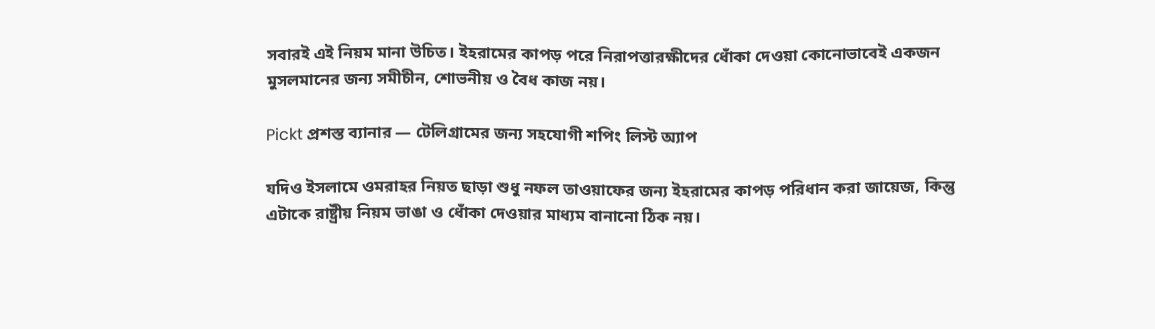সবারই এই নিয়ম মানা উচিত। ইহরামের কাপড় পরে নিরাপত্তারক্ষীদের ধোঁকা দেওয়া কোনোভাবেই একজন মুসলমানের জন্য সমীচীন, শোভনীয় ও বৈধ কাজ নয়।

Pickt প্রশস্ত ব্যানার — টেলিগ্রামের জন্য সহযোগী শপিং লিস্ট অ্যাপ

যদিও ইসলামে ওমরাহর নিয়ত ছাড়া শুধু নফল তাওয়াফের জন্য ইহরামের কাপড় পরিধান করা জায়েজ, কিন্তু এটাকে রাষ্ট্রীয় নিয়ম ভাঙা ও ধোঁকা দেওয়ার মাধ্যম বানানো ঠিক নয়।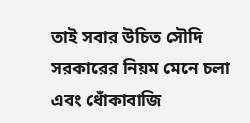তাই সবার উচিত সৌদি সরকারের নিয়ম মেনে চলা এবং ধোঁকাবাজি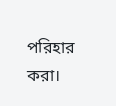পরিহার করা।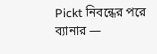Pickt নিবন্ধের পরে ব্যানার —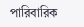পারিবারিক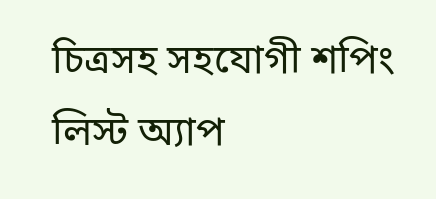চিত্রসহ সহযোগী শপিং লিস্ট অ্যাপ